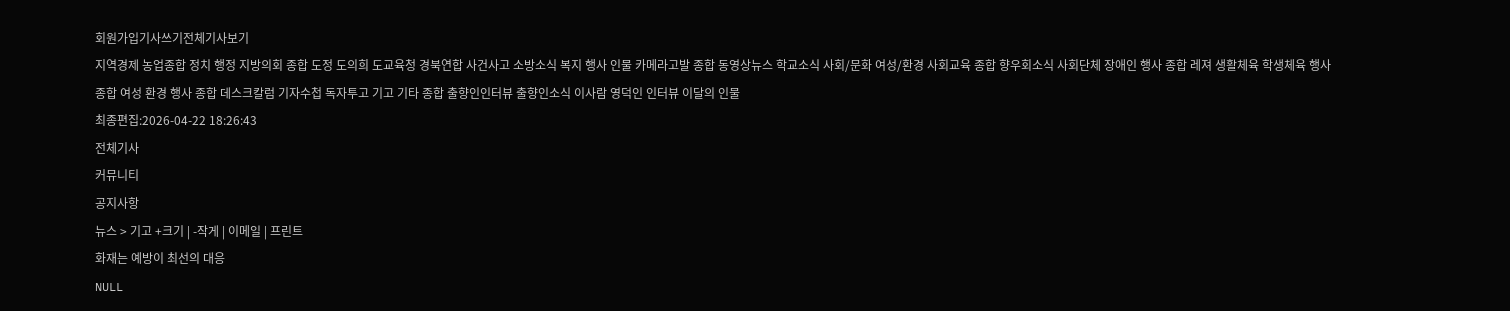회원가입기사쓰기전체기사보기
지역경제 농업종합 정치 행정 지방의회 종합 도정 도의희 도교육청 경북연합 사건사고 소방소식 복지 행사 인물 카메라고발 종합 동영상뉴스 학교소식 사회/문화 여성/환경 사회교육 종합 향우회소식 사회단체 장애인 행사 종합 레져 생활체육 학생체육 행사 종합 여성 환경 행사 종합 데스크칼럼 기자수첩 독자투고 기고 기타 종합 출향인인터뷰 출향인소식 이사람 영덕인 인터뷰 이달의 인물
최종편집:2026-04-22 18:26:43
전체기사
커뮤니티
공지사항
뉴스 > 기고 +크기 | -작게 | 이메일 | 프린트
화재는 예방이 최선의 대응
NULL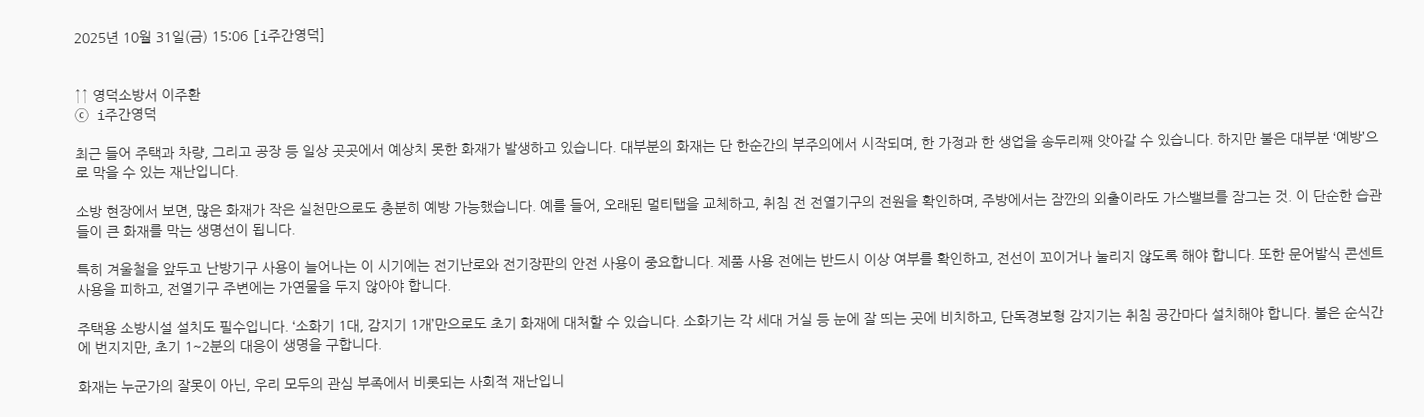2025년 10월 31일(금) 15:06 [i주간영덕]


↑↑ 영덕소방서 이주환
ⓒ i주간영덕

최근 들어 주택과 차량, 그리고 공장 등 일상 곳곳에서 예상치 못한 화재가 발생하고 있습니다. 대부분의 화재는 단 한순간의 부주의에서 시작되며, 한 가정과 한 생업을 송두리째 앗아갈 수 있습니다. 하지만 불은 대부분 ‘예방’으로 막을 수 있는 재난입니다.

소방 현장에서 보면, 많은 화재가 작은 실천만으로도 충분히 예방 가능했습니다. 예를 들어, 오래된 멀티탭을 교체하고, 취침 전 전열기구의 전원을 확인하며, 주방에서는 잠깐의 외출이라도 가스밸브를 잠그는 것. 이 단순한 습관들이 큰 화재를 막는 생명선이 됩니다.

특히 겨울철을 앞두고 난방기구 사용이 늘어나는 이 시기에는 전기난로와 전기장판의 안전 사용이 중요합니다. 제품 사용 전에는 반드시 이상 여부를 확인하고, 전선이 꼬이거나 눌리지 않도록 해야 합니다. 또한 문어발식 콘센트 사용을 피하고, 전열기구 주변에는 가연물을 두지 않아야 합니다.

주택용 소방시설 설치도 필수입니다. ‘소화기 1대, 감지기 1개’만으로도 초기 화재에 대처할 수 있습니다. 소화기는 각 세대 거실 등 눈에 잘 띄는 곳에 비치하고, 단독경보형 감지기는 취침 공간마다 설치해야 합니다. 불은 순식간에 번지지만, 초기 1~2분의 대응이 생명을 구합니다.

화재는 누군가의 잘못이 아닌, 우리 모두의 관심 부족에서 비롯되는 사회적 재난입니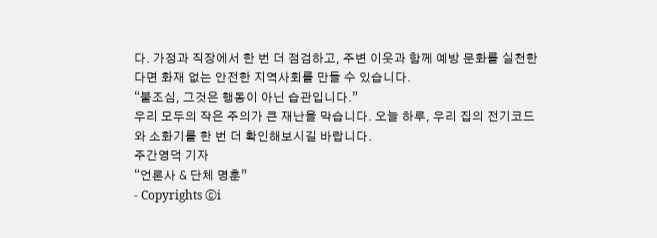다. 가정과 직장에서 한 번 더 점검하고, 주변 이웃과 함께 예방 문화를 실천한다면 화재 없는 안전한 지역사회를 만들 수 있습니다.
“불조심, 그것은 행동이 아닌 습관입니다.”
우리 모두의 작은 주의가 큰 재난을 막습니다. 오늘 하루, 우리 집의 전기코드와 소화기를 한 번 더 확인해보시길 바랍니다.
주간영덕 기자
“언론사 & 단체 명훈”
- Copyrights ⓒi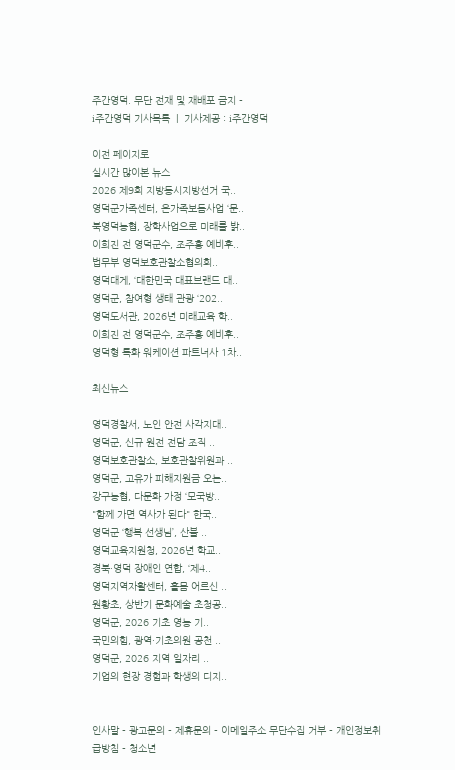주간영덕. 무단 전재 및 재배포 금지 -
i주간영덕 기사목록  |  기사제공 : i주간영덕

이전 페이지로
실시간 많이본 뉴스
2026 제9회 지방동시지방선거 국..
영덕군가족센터, 온가족보듬사업 ‘문..
북영덕농협, 장학사업으로 미래를 밝..
이희진 전 영덕군수, 조주홍 예비후..
법무부 영덕보호관찰소협의회..
영덕대게, ‘대한민국 대표브랜드 대..
영덕군, 참여형 생태 관광 ‘202..
영덕도서관, 2026년 미래교육 학..
이희진 전 영덕군수, 조주홍 예비후..
영덕형 특화 워케이션 파트너사 1차..

최신뉴스

영덕경찰서, 노인 안전 사각지대..
영덕군, 신규 원전 전담 조직 ..
영덕보호관찰소, 보호관찰위원과 ..
영덕군, 고유가 피해지원금 오는..
강구농협, 다문화 가정 ‘모국방..
"함께 가면 역사가 된다" 한국..
영덕군 ‘행복 선생님’, 산불 ..
영덕교육지원청, 2026년 학교..
경북·영덕 장애인 연합, ‘제4..
영덕지역자활센터, 홀몸 어르신 ..
원황초, 상반기 문화예술 초청공..
영덕군, 2026 기초 영농 기..
국민의힘, 광역·기초의원 공천 ..
영덕군, 2026 지역 일자리 ..
기업의 현장 경험과 학생의 디지..


인사말 - 광고문의 - 제휴문의 - 이메일주소 무단수집 거부 - 개인정보취급방침 - 청소년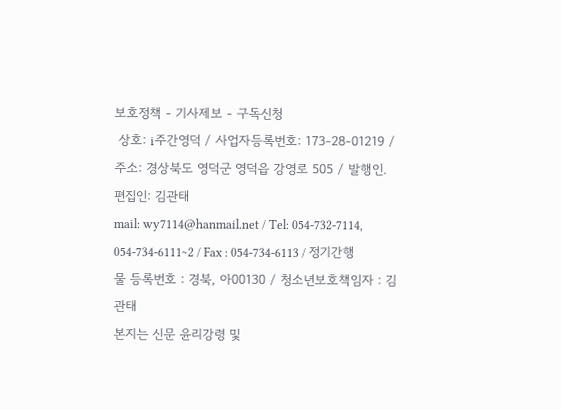보호정책 - 기사제보 - 구독신청
 상호: i주간영덕 / 사업자등록번호: 173-28-01219 / 주소: 경상북도 영덕군 영덕읍 강영로 505 / 발행인.편집인: 김관태
mail: wy7114@hanmail.net / Tel: 054-732-7114, 054-734-6111~2 / Fax : 054-734-6113 / 정기간행물 등록번호 : 경북, 아00130 / 청소년보호책임자 : 김관태
본지는 신문 윤리강령 및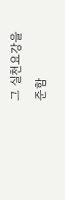그 실천요강을 준함